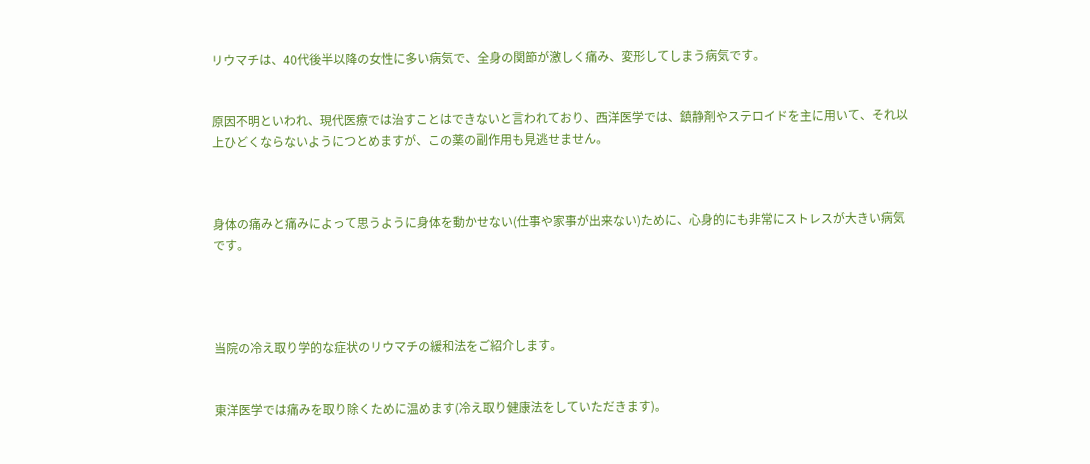リウマチは、40代後半以降の女性に多い病気で、全身の関節が激しく痛み、変形してしまう病気です。


原因不明といわれ、現代医療では治すことはできないと言われており、西洋医学では、鎮静剤やステロイドを主に用いて、それ以上ひどくならないようにつとめますが、この薬の副作用も見逃せません。



身体の痛みと痛みによって思うように身体を動かせない(仕事や家事が出来ない)ために、心身的にも非常にストレスが大きい病気です。




当院の冷え取り学的な症状のリウマチの緩和法をご紹介します。


東洋医学では痛みを取り除くために温めます(冷え取り健康法をしていただきます)。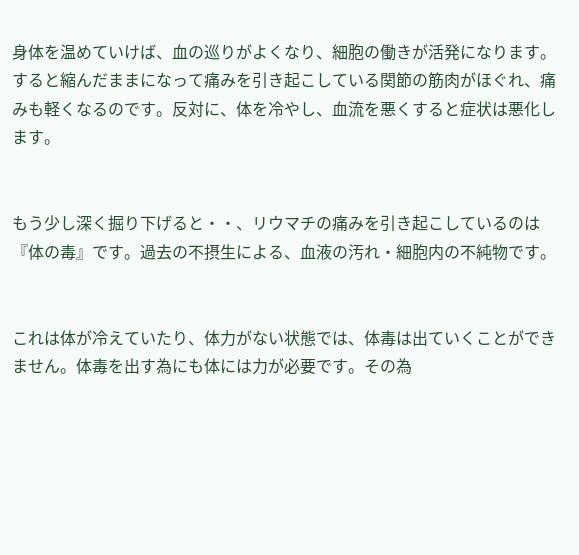身体を温めていけば、血の巡りがよくなり、細胞の働きが活発になります。すると縮んだままになって痛みを引き起こしている関節の筋肉がほぐれ、痛みも軽くなるのです。反対に、体を冷やし、血流を悪くすると症状は悪化します。


もう少し深く掘り下げると・・、リウマチの痛みを引き起こしているのは『体の毒』です。過去の不摂生による、血液の汚れ・細胞内の不純物です。


これは体が冷えていたり、体力がない状態では、体毒は出ていくことができません。体毒を出す為にも体には力が必要です。その為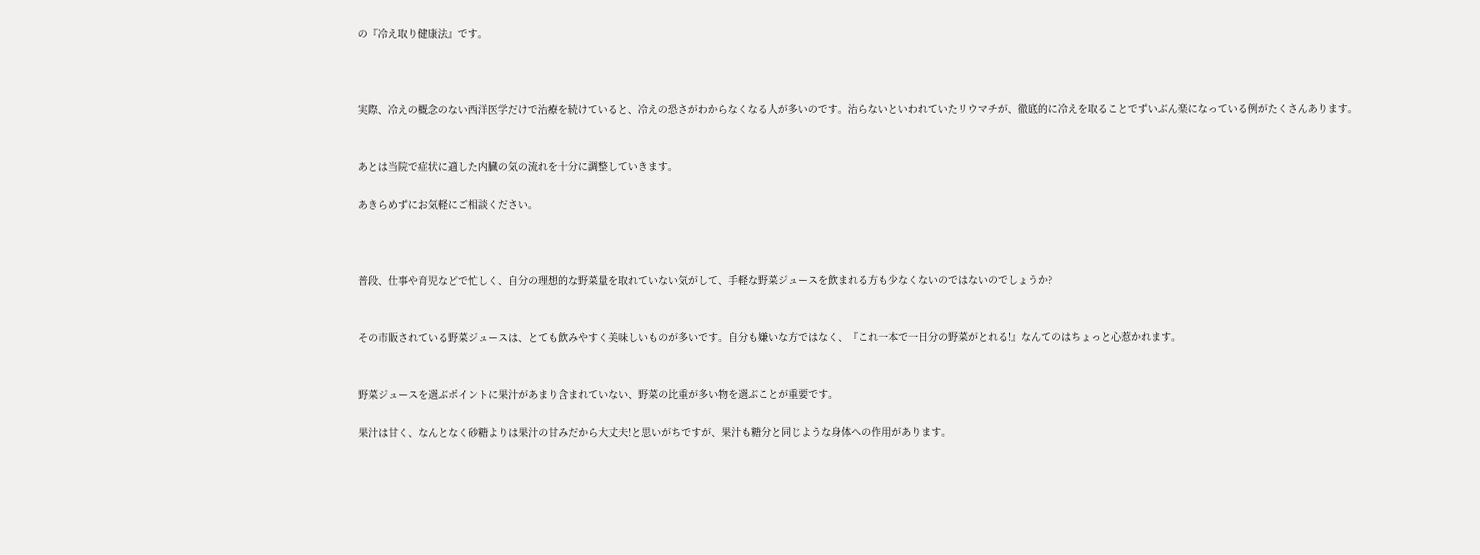の『冷え取り健康法』です。



実際、冷えの概念のない西洋医学だけで治療を続けていると、冷えの恐さがわからなくなる人が多いのです。治らないといわれていたリウマチが、徹底的に冷えを取ることでずいぶん楽になっている例がたくさんあります。


あとは当院で症状に適した内臓の気の流れを十分に調整していきます。

あきらめずにお気軽にご相談ください。



普段、仕事や育児などで忙しく、自分の理想的な野菜量を取れていない気がして、手軽な野菜ジュースを飲まれる方も少なくないのではないのでしょうか?


その市販されている野菜ジュースは、とても飲みやすく美味しいものが多いです。自分も嫌いな方ではなく、『これ一本で一日分の野菜がとれる!』なんてのはちょっと心惹かれます。


野菜ジュースを選ぶポイントに果汁があまり含まれていない、野菜の比重が多い物を選ぶことが重要です。

果汁は甘く、なんとなく砂糖よりは果汁の甘みだから大丈夫!と思いがちですが、果汁も糖分と同じような身体への作用があります。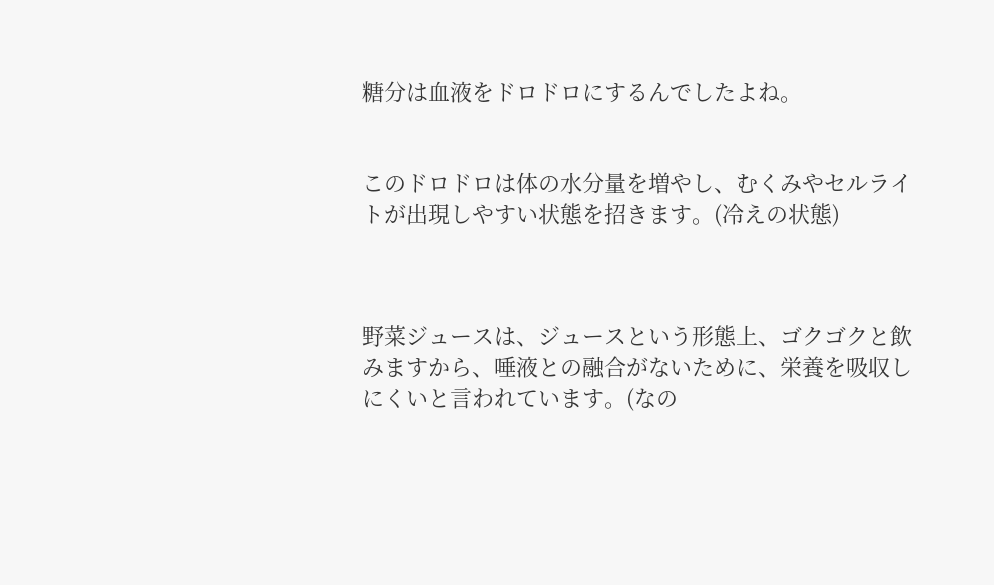糖分は血液をドロドロにするんでしたよね。


このドロドロは体の水分量を増やし、むくみやセルライトが出現しやすい状態を招きます。(冷えの状態)



野菜ジュースは、ジュースという形態上、ゴクゴクと飲みますから、唾液との融合がないために、栄養を吸収しにくいと言われています。(なの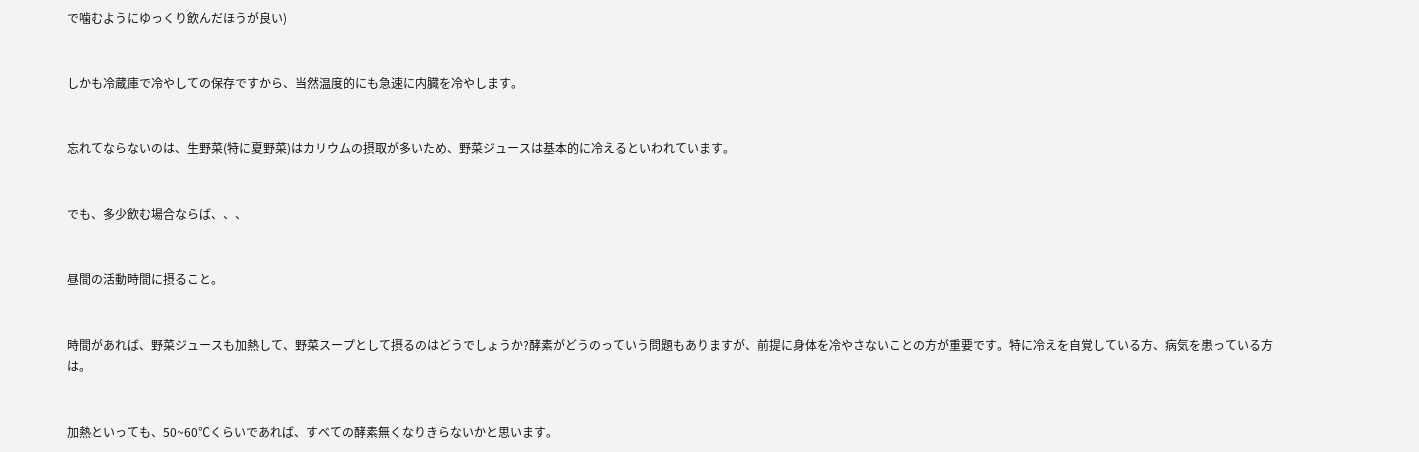で噛むようにゆっくり飲んだほうが良い)


しかも冷蔵庫で冷やしての保存ですから、当然温度的にも急速に内臓を冷やします。


忘れてならないのは、生野菜(特に夏野菜)はカリウムの摂取が多いため、野菜ジュースは基本的に冷えるといわれています。


でも、多少飲む場合ならば、、、


昼間の活動時間に摂ること。


時間があれば、野菜ジュースも加熱して、野菜スープとして摂るのはどうでしょうか?酵素がどうのっていう問題もありますが、前提に身体を冷やさないことの方が重要です。特に冷えを自覚している方、病気を患っている方は。


加熱といっても、50~60℃くらいであれば、すべての酵素無くなりきらないかと思います。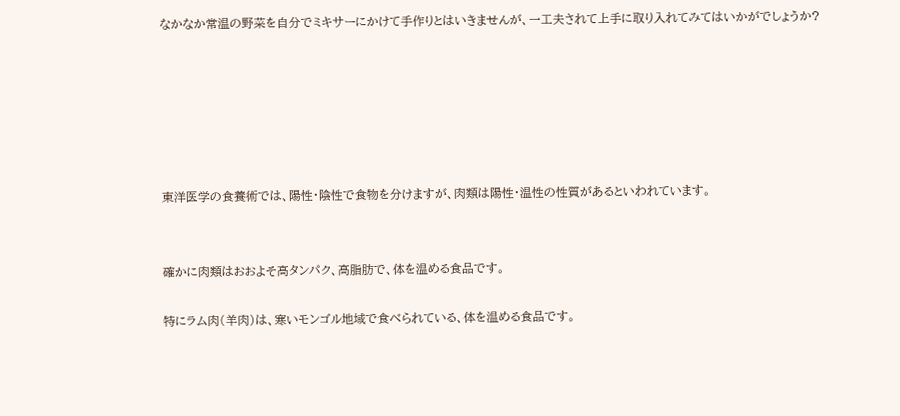なかなか常温の野菜を自分でミキサーにかけて手作りとはいきませんが、一工夫されて上手に取り入れてみてはいかがでしょうか?






東洋医学の食養術では、陽性・陰性で食物を分けますが、肉類は陽性・温性の性質があるといわれています。


確かに肉類はおおよそ高タンパク、高脂肪で、体を温める食品です。

特にラム肉(羊肉)は、寒いモンゴル地域で食べられている、体を温める食品です。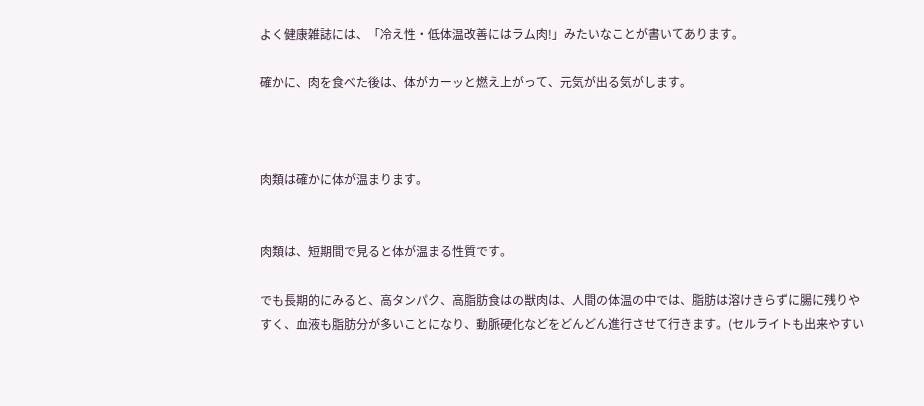よく健康雑誌には、「冷え性・低体温改善にはラム肉!」みたいなことが書いてあります。

確かに、肉を食べた後は、体がカーッと燃え上がって、元気が出る気がします。



肉類は確かに体が温まります。


肉類は、短期間で見ると体が温まる性質です。

でも長期的にみると、高タンパク、高脂肪食はの獣肉は、人間の体温の中では、脂肪は溶けきらずに腸に残りやすく、血液も脂肪分が多いことになり、動脈硬化などをどんどん進行させて行きます。(セルライトも出来やすい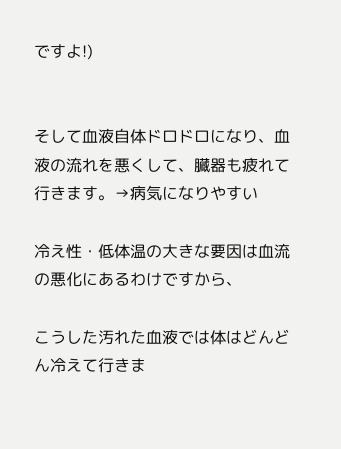ですよ!)


そして血液自体ドロドロになり、血液の流れを悪くして、臓器も疲れて行きます。→病気になりやすい

冷え性・低体温の大きな要因は血流の悪化にあるわけですから、

こうした汚れた血液では体はどんどん冷えて行きま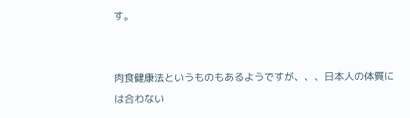す。


肉食健康法というものもあるようですが、、、日本人の体質には合わない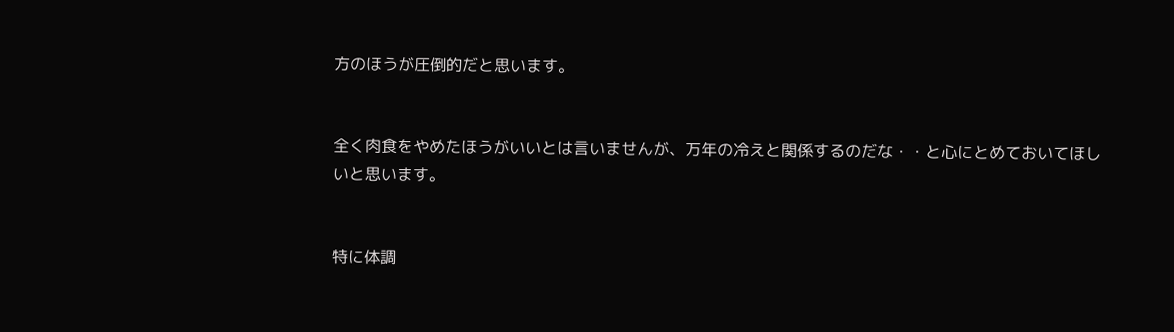方のほうが圧倒的だと思います。


全く肉食をやめたほうがいいとは言いませんが、万年の冷えと関係するのだな・・と心にとめておいてほしいと思います。


特に体調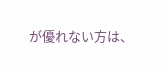が優れない方は、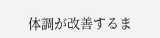体調が改善するま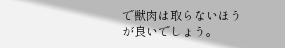で獣肉は取らないほうが良いでしょう。